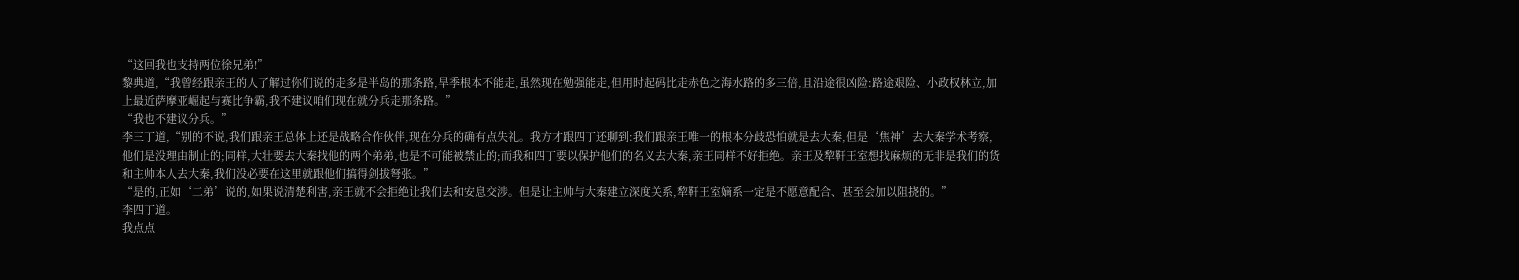“这回我也支持两位徐兄弟!”
黎典道,“我曾经跟亲王的人了解过你们说的走多是半岛的那条路,旱季根本不能走,虽然现在勉强能走,但用时起码比走赤色之海水路的多三倍,且沿途很凶险:路途艰险、小政权林立,加上最近萨摩亚崛起与赛比争霸,我不建议咱们现在就分兵走那条路。”
“我也不建议分兵。”
李三丁道,“别的不说,我们跟亲王总体上还是战略合作伙伴,现在分兵的确有点失礼。我方才跟四丁还聊到:我们跟亲王唯一的根本分歧恐怕就是去大秦,但是‘焦神’去大秦学术考察,他们是没理由制止的;同样,大壮要去大秦找他的两个弟弟,也是不可能被禁止的;而我和四丁要以保护他们的名义去大秦,亲王同样不好拒绝。亲王及犂靬王室想找麻烦的无非是我们的货和主帅本人去大秦,我们没必要在这里就跟他们搞得剑拔弩张。”
“是的,正如‘二弟’说的,如果说清楚利害,亲王就不会拒绝让我们去和安息交涉。但是让主帅与大秦建立深度关系,犂靬王室嫡系一定是不愿意配合、甚至会加以阻挠的。”
李四丁道。
我点点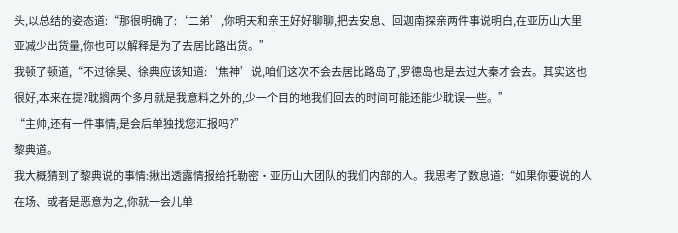头,以总结的姿态道:“那很明确了:‘二弟’,你明天和亲王好好聊聊,把去安息、回迦南探亲两件事说明白,在亚历山大里亚减少出货量,你也可以解释是为了去居比路出货。”
我顿了顿道,“不过徐昊、徐典应该知道:‘焦神’说,咱们这次不会去居比路岛了,罗德岛也是去过大秦才会去。其实这也很好,本来在提?耽搁两个多月就是我意料之外的,少一个目的地我们回去的时间可能还能少耽误一些。”
“主帅,还有一件事情,是会后单独找您汇报吗?”
黎典道。
我大概猜到了黎典说的事情:揪出透露情报给托勒密·亚历山大团队的我们内部的人。我思考了数息道:“如果你要说的人在场、或者是恶意为之,你就一会儿单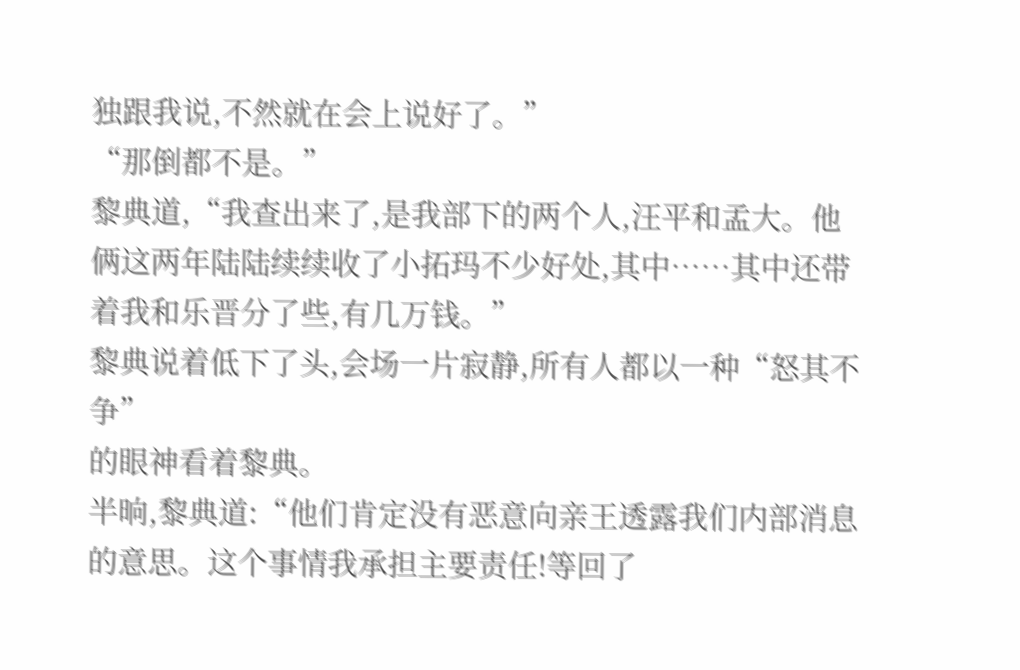独跟我说,不然就在会上说好了。”
“那倒都不是。”
黎典道,“我查出来了,是我部下的两个人,汪平和孟大。他俩这两年陆陆续续收了小拓玛不少好处,其中……其中还带着我和乐晋分了些,有几万钱。”
黎典说着低下了头,会场一片寂静,所有人都以一种“怒其不争”
的眼神看着黎典。
半晌,黎典道:“他们肯定没有恶意向亲王透露我们内部消息的意思。这个事情我承担主要责任!等回了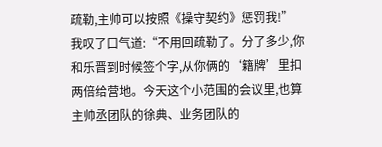疏勒,主帅可以按照《操守契约》惩罚我!”
我叹了口气道:“不用回疏勒了。分了多少,你和乐晋到时候签个字,从你俩的‘籍牌’里扣两倍给营地。今天这个小范围的会议里,也算主帅丞团队的徐典、业务团队的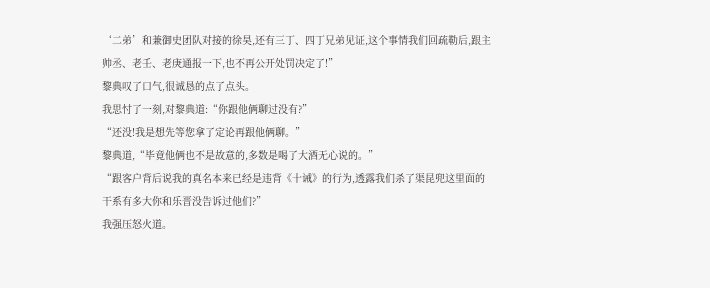‘二弟’和兼御史团队对接的徐昊,还有三丁、四丁兄弟见证,这个事情我们回疏勒后,跟主帅丞、老壬、老庚通报一下,也不再公开处罚决定了!”
黎典叹了口气,很诚恳的点了点头。
我思忖了一刻,对黎典道:“你跟他俩聊过没有?”
“还没!我是想先等您拿了定论再跟他俩聊。”
黎典道,“毕竟他俩也不是故意的,多数是喝了大酒无心说的。”
“跟客户背后说我的真名本来已经是违背《十诫》的行为,透露我们杀了渠昆兜这里面的干系有多大你和乐晋没告诉过他们?”
我强压怒火道。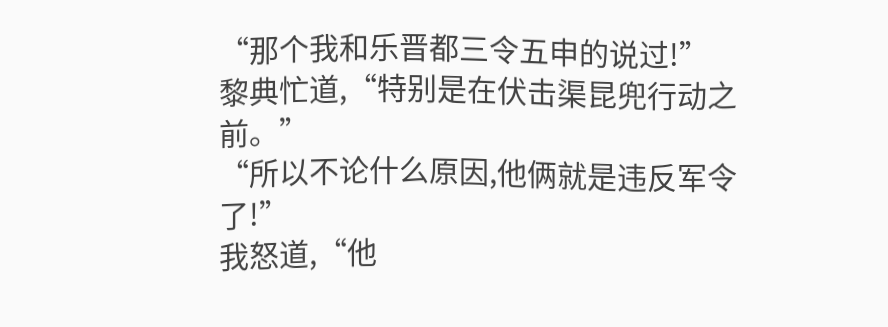“那个我和乐晋都三令五申的说过!”
黎典忙道,“特别是在伏击渠昆兜行动之前。”
“所以不论什么原因,他俩就是违反军令了!”
我怒道,“他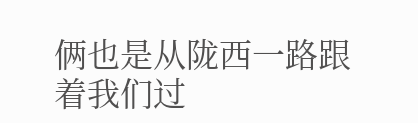俩也是从陇西一路跟着我们过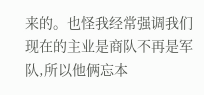来的。也怪我经常强调我们现在的主业是商队不再是军队,所以他俩忘本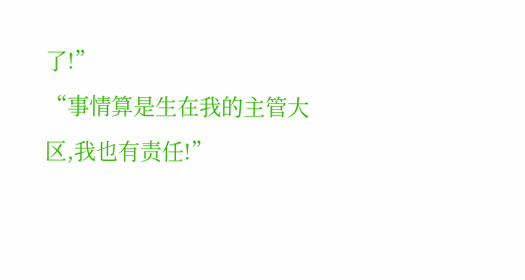了!”
“事情算是生在我的主管大区,我也有责任!”